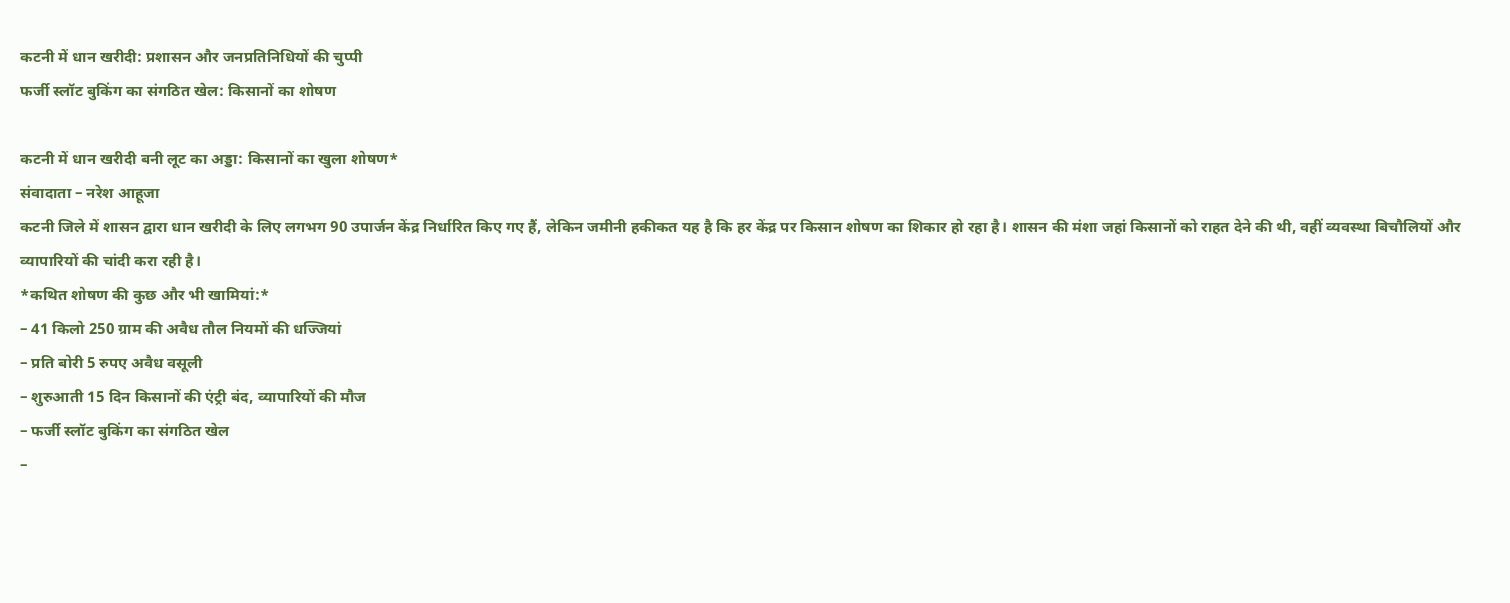कटनी में धान खरीदी: प्रशासन और जनप्रतिनिधियों की चुप्पी
फर्जी स्लॉट बुकिंग का संगठित खेल: किसानों का शोषण

कटनी में धान खरीदी बनी लूट का अड्डा: किसानों का खुला शोषण*
संवादाता – नरेश आहूजा
कटनी जिले में शासन द्वारा धान खरीदी के लिए लगभग 90 उपार्जन केंद्र निर्धारित किए गए हैं, लेकिन जमीनी हकीकत यह है कि हर केंद्र पर किसान शोषण का शिकार हो रहा है। शासन की मंशा जहां किसानों को राहत देने की थी, वहीं व्यवस्था बिचौलियों और व्यापारियों की चांदी करा रही है।
*कथित शोषण की कुछ और भी खामियां:*
– 41 किलो 250 ग्राम की अवैध तौल नियमों की धज्जियां
– प्रति बोरी 5 रुपए अवैध वसूली
– शुरुआती 15 दिन किसानों की एंट्री बंद, व्यापारियों की मौज
– फर्जी स्लॉट बुकिंग का संगठित खेल
–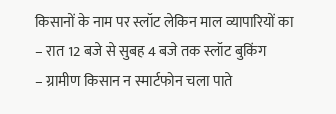किसानों के नाम पर स्लॉट लेकिन माल व्यापारियों का
– रात 12 बजे से सुबह 4 बजे तक स्लॉट बुकिंग
– ग्रामीण किसान न स्मार्टफोन चला पाते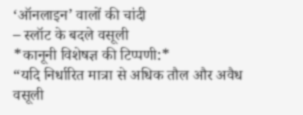‘ऑनलाइन’ वालों की चांदी
– स्लॉट के बदले वसूली
*कानूनी विशेषज्ञ की टिप्पणी:*
“यदि निर्धारित मात्रा से अधिक तौल और अवैध वसूली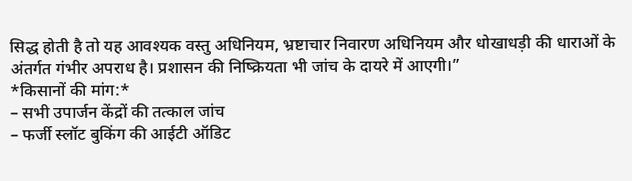सिद्ध होती है तो यह आवश्यक वस्तु अधिनियम, भ्रष्टाचार निवारण अधिनियम और धोखाधड़ी की धाराओं के अंतर्गत गंभीर अपराध है। प्रशासन की निष्क्रियता भी जांच के दायरे में आएगी।”
*किसानों की मांग:*
– सभी उपार्जन केंद्रों की तत्काल जांच
– फर्जी स्लॉट बुकिंग की आईटी ऑडिट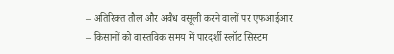– अतिरिक्त तौल और अवैध वसूली करने वालों पर एफआईआर
– किसानों को वास्तविक समय में पारदर्शी स्लॉट सिस्टम